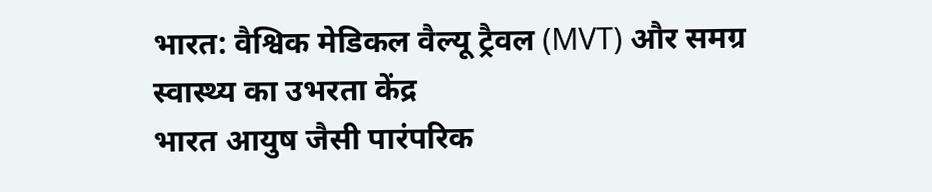भारत: वैश्विक मेडिकल वैल्यू ट्रैवल (MVT) और समग्र स्वास्थ्य का उभरता केंद्र
भारत आयुष जैसी पारंपरिक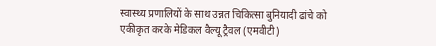स्वास्थ्य प्रणालियों के साथ उन्नत चिकित्सा बुनियादी ढांचे को एकीकृत करके मेडिकल वैल्यू ट्रैवल (एमवीटी)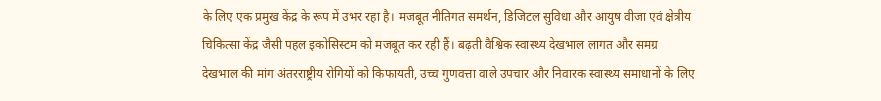के लिए एक प्रमुख केंद्र के रूप में उभर रहा है। मजबूत नीतिगत समर्थन, डिजिटल सुविधा और आयुष वीजा एवं क्षेत्रीय चिकित्सा केंद्र जैसी पहल इकोसिस्टम को मजबूत कर रही हैं। बढ़ती वैश्विक स्वास्थ्य देखभाल लागत और समग्र देखभाल की मांग अंतरराष्ट्रीय रोगियों को किफायती, उच्च गुणवत्ता वाले उपचार और निवारक स्वास्थ्य समाधानों के लिए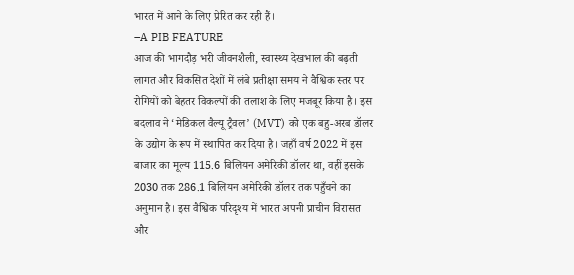भारत में आने के लिए प्रेरित कर रही हैं।
–A PIB FEATURE
आज की भागदौड़ भरी जीवनशैली, स्वास्थ्य देखभाल की बढ़ती लागत और विकसित देशों में लंबे प्रतीक्षा समय ने वैश्विक स्तर पर रोगियों को बेहतर विकल्पों की तलाश के लिए मजबूर किया है। इस बदलाव ने ‘मेडिकल वैल्यू ट्रैवल’ (MVT) को एक बहु-अरब डॉलर के उद्योग के रूप में स्थापित कर दिया है। जहाँ वर्ष 2022 में इस बाजार का मूल्य 115.6 बिलियन अमेरिकी डॉलर था, वहीं इसके 2030 तक 286.1 बिलियन अमेरिकी डॉलर तक पहुँचने का अनुमान है। इस वैश्विक परिदृश्य में भारत अपनी प्राचीन विरासत और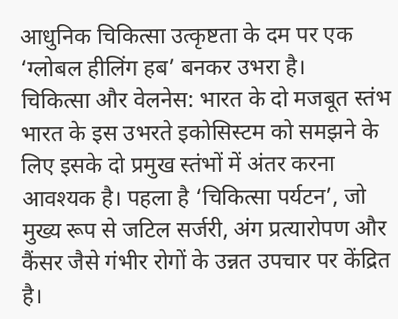आधुनिक चिकित्सा उत्कृष्टता के दम पर एक ‘ग्लोबल हीलिंग हब’ बनकर उभरा है।
चिकित्सा और वेलनेस: भारत के दो मजबूत स्तंभ
भारत के इस उभरते इकोसिस्टम को समझने के लिए इसके दो प्रमुख स्तंभों में अंतर करना आवश्यक है। पहला है ‘चिकित्सा पर्यटन’, जो मुख्य रूप से जटिल सर्जरी, अंग प्रत्यारोपण और कैंसर जैसे गंभीर रोगों के उन्नत उपचार पर केंद्रित है।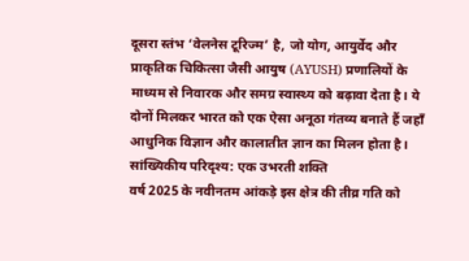दूसरा स्तंभ ‘वेलनेस टूरिज्म’ है, जो योग, आयुर्वेद और प्राकृतिक चिकित्सा जैसी आयुष (AYUSH) प्रणालियों के माध्यम से निवारक और समग्र स्वास्थ्य को बढ़ावा देता है। ये दोनों मिलकर भारत को एक ऐसा अनूठा गंतव्य बनाते हैं जहाँ आधुनिक विज्ञान और कालातीत ज्ञान का मिलन होता है।
सांख्यिकीय परिदृश्य: एक उभरती शक्ति
वर्ष 2025 के नवीनतम आंकड़े इस क्षेत्र की तीव्र गति को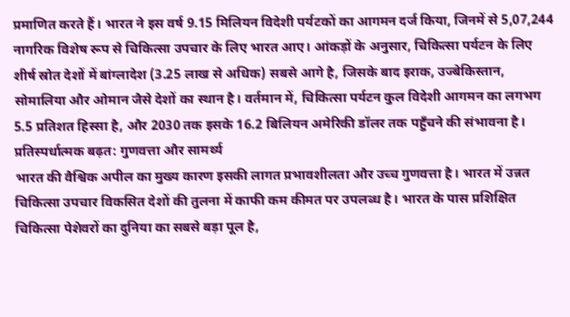प्रमाणित करते हैं। भारत ने इस वर्ष 9.15 मिलियन विदेशी पर्यटकों का आगमन दर्ज किया, जिनमें से 5,07,244 नागरिक विशेष रूप से चिकित्सा उपचार के लिए भारत आए। आंकड़ों के अनुसार, चिकित्सा पर्यटन के लिए शीर्ष स्रोत देशों में बांग्लादेश (3.25 लाख से अधिक) सबसे आगे है, जिसके बाद इराक, उज्बेकिस्तान, सोमालिया और ओमान जैसे देशों का स्थान है। वर्तमान में, चिकित्सा पर्यटन कुल विदेशी आगमन का लगभग 5.5 प्रतिशत हिस्सा है, और 2030 तक इसके 16.2 बिलियन अमेरिकी डॉलर तक पहुँचने की संभावना है।
प्रतिस्पर्धात्मक बढ़त: गुणवत्ता और सामर्थ्य
भारत की वैश्विक अपील का मुख्य कारण इसकी लागत प्रभावशीलता और उच्च गुणवत्ता है। भारत में उन्नत चिकित्सा उपचार विकसित देशों की तुलना में काफी कम कीमत पर उपलब्ध है। भारत के पास प्रशिक्षित चिकित्सा पेशेवरों का दुनिया का सबसे बड़ा पूल है,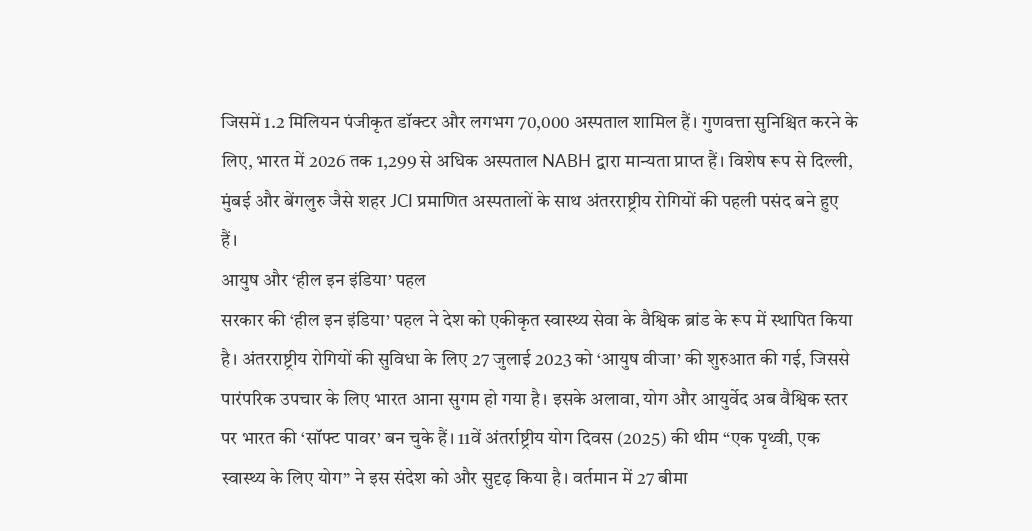जिसमें 1.2 मिलियन पंजीकृत डॉक्टर और लगभग 70,000 अस्पताल शामिल हैं। गुणवत्ता सुनिश्चित करने के लिए, भारत में 2026 तक 1,299 से अधिक अस्पताल NABH द्वारा मान्यता प्राप्त हैं। विशेष रूप से दिल्ली, मुंबई और बेंगलुरु जैसे शहर JCI प्रमाणित अस्पतालों के साथ अंतरराष्ट्रीय रोगियों की पहली पसंद बने हुए हैं।
आयुष और ‘हील इन इंडिया’ पहल
सरकार की ‘हील इन इंडिया’ पहल ने देश को एकीकृत स्वास्थ्य सेवा के वैश्विक ब्रांड के रूप में स्थापित किया है। अंतरराष्ट्रीय रोगियों की सुविधा के लिए 27 जुलाई 2023 को ‘आयुष वीजा’ की शुरुआत की गई, जिससे पारंपरिक उपचार के लिए भारत आना सुगम हो गया है। इसके अलावा, योग और आयुर्वेद अब वैश्विक स्तर पर भारत की ‘सॉफ्ट पावर’ बन चुके हैं। 11वें अंतर्राष्ट्रीय योग दिवस (2025) की थीम “एक पृथ्वी, एक स्वास्थ्य के लिए योग” ने इस संदेश को और सुदृढ़ किया है। वर्तमान में 27 बीमा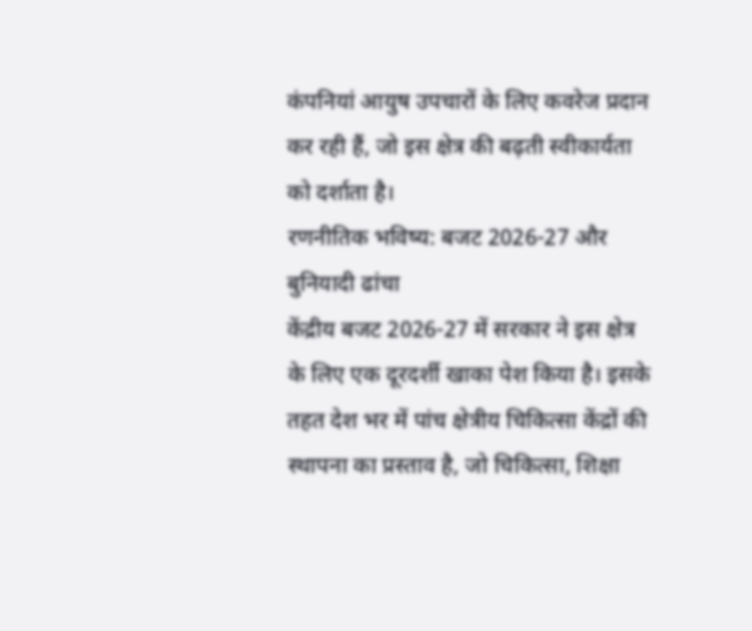कंपनियां आयुष उपचारों के लिए कवरेज प्रदान कर रही हैं, जो इस क्षेत्र की बढ़ती स्वीकार्यता को दर्शाता है।
रणनीतिक भविष्य: बजट 2026-27 और बुनियादी ढांचा
केंद्रीय बजट 2026-27 में सरकार ने इस क्षेत्र के लिए एक दूरदर्शी खाका पेश किया है। इसके तहत देश भर में पांच क्षेत्रीय चिकित्सा केंद्रों की स्थापना का प्रस्ताव है, जो चिकित्सा, शिक्षा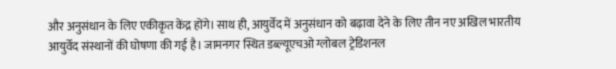और अनुसंधान के लिए एकीकृत केंद्र होंगे। साथ ही, आयुर्वेद में अनुसंधान को बढ़ावा देने के लिए तीन नए अखिल भारतीय आयुर्वेद संस्थानों की घोषणा की गई है। जामनगर स्थित डब्ल्यूएचओ ग्लोबल ट्रेडिशनल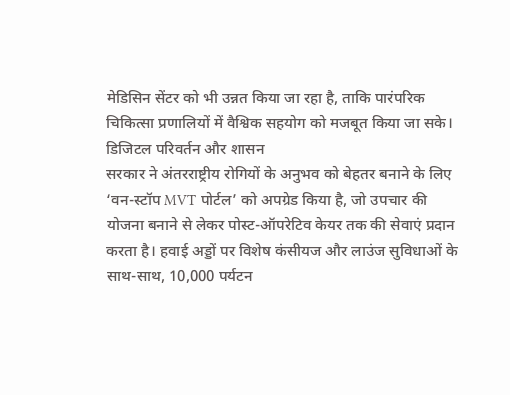मेडिसिन सेंटर को भी उन्नत किया जा रहा है, ताकि पारंपरिक चिकित्सा प्रणालियों में वैश्विक सहयोग को मजबूत किया जा सके।
डिजिटल परिवर्तन और शासन
सरकार ने अंतरराष्ट्रीय रोगियों के अनुभव को बेहतर बनाने के लिए ‘वन-स्टॉप MVT पोर्टल’ को अपग्रेड किया है, जो उपचार की योजना बनाने से लेकर पोस्ट-ऑपरेटिव केयर तक की सेवाएं प्रदान करता है। हवाई अड्डों पर विशेष कंसीयज और लाउंज सुविधाओं के साथ-साथ, 10,000 पर्यटन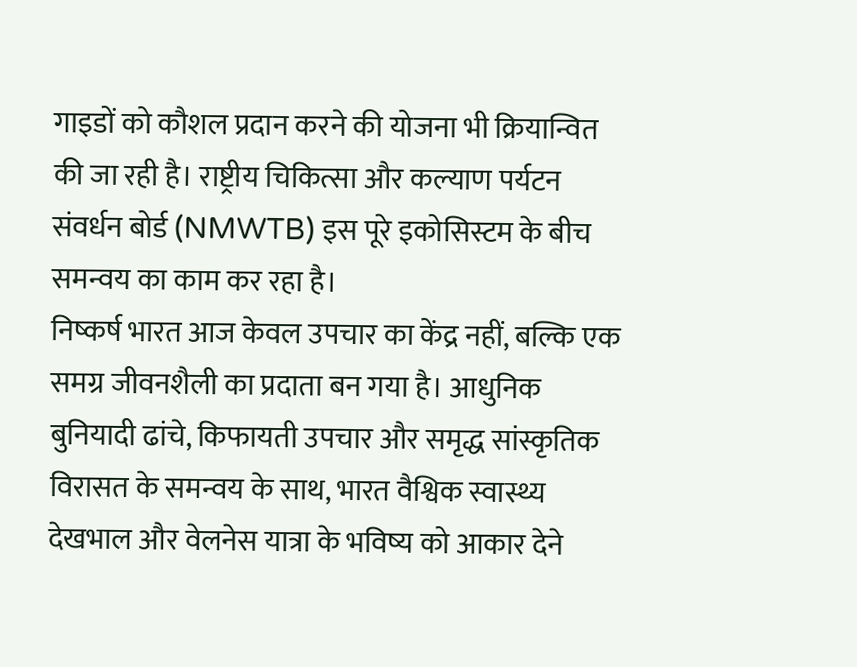गाइडों को कौशल प्रदान करने की योजना भी क्रियान्वित की जा रही है। राष्ट्रीय चिकित्सा और कल्याण पर्यटन संवर्धन बोर्ड (NMWTB) इस पूरे इकोसिस्टम के बीच समन्वय का काम कर रहा है।
निष्कर्ष भारत आज केवल उपचार का केंद्र नहीं, बल्कि एक समग्र जीवनशैली का प्रदाता बन गया है। आधुनिक बुनियादी ढांचे, किफायती उपचार और समृद्ध सांस्कृतिक विरासत के समन्वय के साथ, भारत वैश्विक स्वास्थ्य देखभाल और वेलनेस यात्रा के भविष्य को आकार देने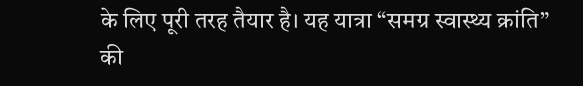के लिए पूरी तरह तैयार है। यह यात्रा “समग्र स्वास्थ्य क्रांति” की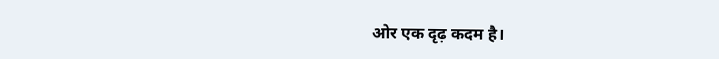ओर एक दृढ़ कदम है।